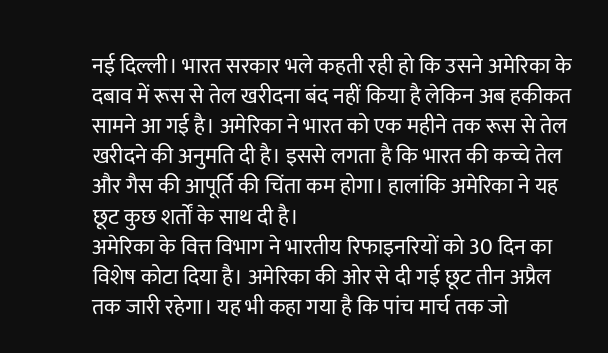नई दिल्ली। भारत सरकार भले कहती रही हो कि उसने अमेरिका के दबाव में रूस से तेल खरीदना बंद नहीं किया है लेकिन अब हकीकत सामने आ गई है। अमेरिका ने भारत को एक महीने तक रूस से तेल खरीदने की अनुमति दी है। इससे लगता है कि भारत की कच्चे तेल और गैस की आपूर्ति की चिंता कम होगा। हालांकि अमेरिका ने यह छूट कुछ शर्तों के साथ दी है।
अमेरिका के वित्त विभाग ने भारतीय रिफाइनरियों को 30 दिन का विशेष कोटा दिया है। अमेरिका की ओर से दी गई छूट तीन अप्रैल तक जारी रहेगा। यह भी कहा गया है कि पांच मार्च तक जो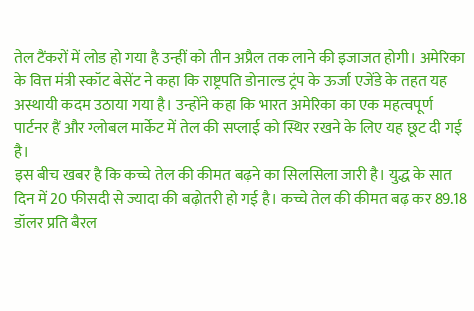तेल टैंकरों में लोड हो गया है उन्हीं को तीन अप्रैल तक लाने की इजाजत होगी। अमेरिका के वित्त मंत्री स्कॉट बेसेंट ने कहा कि राष्ट्रपति डोनाल्ड ट्रंप के ऊर्जा एजेंडे के तहत यह अस्थायी कदम उठाया गया है। उन्होंने कहा कि भारत अमेरिका का एक महत्वपूर्ण पार्टनर हैं और ग्लोबल मार्केट में तेल की सप्लाई को स्थिर रखने के लिए यह छूट दी गई है।
इस बीच खबर है कि कच्चे तेल की कीमत बढ़ने का सिलसिला जारी है। युद्ध के सात दिन में 20 फीसदी से ज्यादा की बढ़ोतरी हो गई है। कच्चे तेल की कीमत बढ़ कर 89.18 डॉलर प्रति बैरल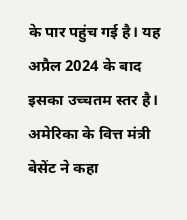के पार पहुंच गई है। यह अप्रैल 2024 के बाद इसका उच्चतम स्तर है। अमेरिका के वित्त मंत्री बेसेंट ने कहा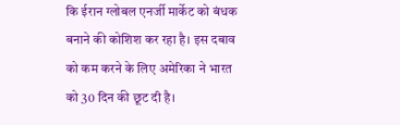कि ईरान ग्लोबल एनर्जी मार्केट को बंधक बनाने की कोशिश कर रहा है। इस दबाव को कम करने के लिए अमेरिका ने भारत को 30 दिन की छूट दी है।